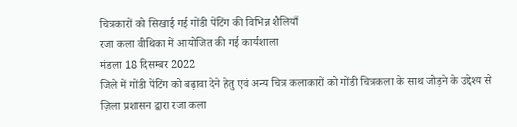चित्रकारों को सिखाई गई गोंडी पेंटिंग की विभिन्न शैलियाँ
रजा कला वीथिका में आयोजित की गई कार्यशाला
मंडला 18 दिसम्बर 2022
जिले में गोंडी पेंटिंग को बढ़ावा देने हेतु एवं अन्य चित्र कलाकारों को गोंडी चित्रकला के साथ जोड़ने के उद्देश्य से ज़िला प्रशासन द्वारा रजा कला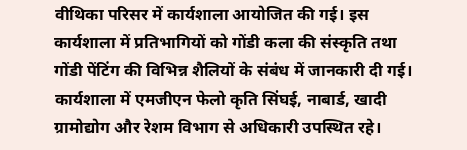वीथिका परिसर में कार्यशाला आयोजित की गई। इस कार्यशाला में प्रतिभागियों को गोंडी कला की संस्कृति तथा गोंडी पेंटिंग की विभिन्न शैलियों के संबंध में जानकारी दी गई। कार्यशाला में एमजीएन फेलो कृति सिंघई, नाबार्ड, खादी ग्रामोद्योग और रेशम विभाग से अधिकारी उपस्थित रहे।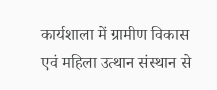कार्यशाला में ग्रामीण विकास एवं महिला उत्थान संस्थान से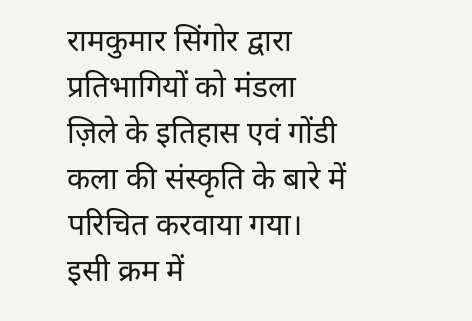रामकुमार सिंगोर द्वारा प्रतिभागियों को मंडला ज़िले के इतिहास एवं गोंडी कला की संस्कृति के बारे में परिचित करवाया गया। इसी क्रम में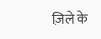ज़िले के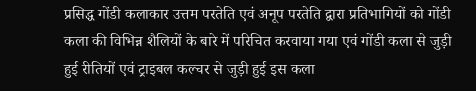प्रसिद्ध गोंडी कलाकार उत्तम परतेति एवं अनूप परतेति द्वारा प्रतिभागियों को गोंडी कला की विभिन्न शैलियों के बारे में परिचित करवाया गया एवं गोंडी कला से जुड़ी हुई रीतियों एवं ट्राइबल कल्चर से जुड़ी हुई इस कला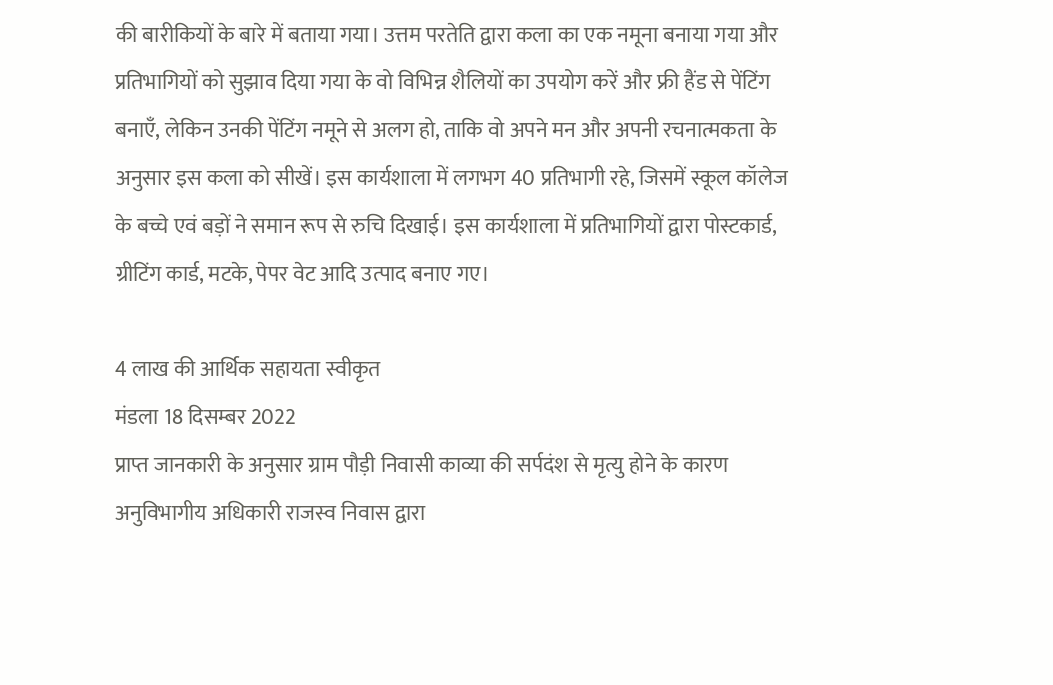की बारीकियों के बारे में बताया गया। उत्तम परतेति द्वारा कला का एक नमूना बनाया गया और प्रतिभागियों को सुझाव दिया गया के वो विभिन्न शैलियों का उपयोग करें और फ्री हैंड से पेंटिंग बनाएँ, लेकिन उनकी पेंटिंग नमूने से अलग हो, ताकि वो अपने मन और अपनी रचनात्मकता के अनुसार इस कला को सीखें। इस कार्यशाला में लगभग 40 प्रतिभागी रहे, जिसमें स्कूल कॉलेज के बच्चे एवं बड़ों ने समान रूप से रुचि दिखाई। इस कार्यशाला में प्रतिभागियों द्वारा पोस्टकार्ड, ग्रीटिंग कार्ड, मटके, पेपर वेट आदि उत्पाद बनाए गए।

4 लाख की आर्थिक सहायता स्वीकृत
मंडला 18 दिसम्बर 2022
प्राप्त जानकारी के अनुसार ग्राम पौड़ी निवासी काव्या की सर्पदंश से मृत्यु होने के कारण अनुविभागीय अधिकारी राजस्व निवास द्वारा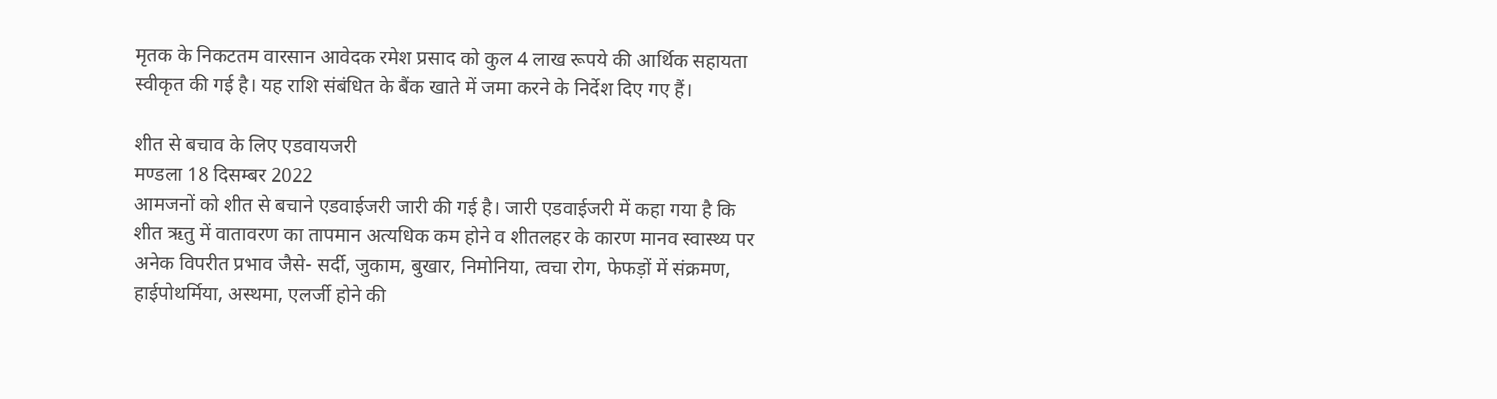मृतक के निकटतम वारसान आवेदक रमेश प्रसाद को कुल 4 लाख रूपये की आर्थिक सहायता स्वीकृत की गई है। यह राशि संबंधित के बैंक खाते में जमा करने के निर्देश दिए गए हैं।

शीत से बचाव के लिए एडवायजरी
मण्डला 18 दिसम्बर 2022
आमजनों को शीत से बचाने एडवाईजरी जारी की गई है। जारी एडवाईजरी में कहा गया है कि शीत ऋतु में वातावरण का तापमान अत्यधिक कम होने व शीतलहर के कारण मानव स्वास्थ्य पर अनेक विपरीत प्रभाव जैसे- सर्दी, जुकाम, बुखार, निमोनिया, त्वचा रोग, फेफड़ों में संक्रमण, हाईपोथर्मिया, अस्थमा, एलर्जी होने की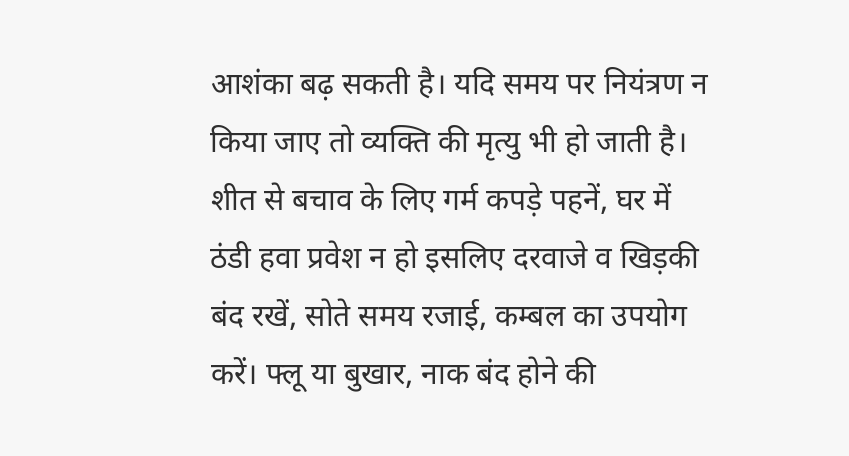आशंका बढ़ सकती है। यदि समय पर नियंत्रण न किया जाए तो व्यक्ति की मृत्यु भी हो जाती है।
शीत से बचाव के लिए गर्म कपड़े पहनें, घर में ठंडी हवा प्रवेश न हो इसलिए दरवाजे व खिड़की बंद रखें, सोते समय रजाई, कम्बल का उपयोग करें। फ्लू या बुखार, नाक बंद होने की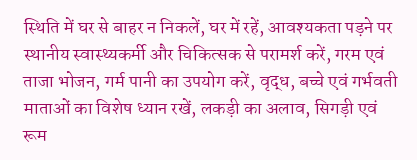स्थिति में घर से बाहर न निकलें, घर में रहें, आवश्यकता पड़ने पर स्थानीय स्वास्थ्यकर्मी और चिकित्सक से परामर्श करें, गरम एवं ताजा भोजन, गर्म पानी का उपयोग करें, वृद्ध, बच्चे एवं गर्भवती माताओं का विशेष ध्यान रखें, लकड़ी का अलाव, सिगड़ी एवं रूम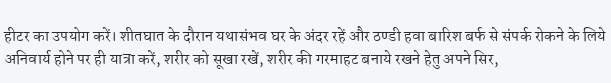हीटर का उपयोग करें। शीतघात के दौरान यथासंभव घर के अंदर रहें और ठण्डी हवा बारिश बर्फ से संपर्क रोकने के लिये अनिवार्य होने पर ही यात्रा करें, शरीर को सूखा रखें, शरीर की गरमाहट बनाये रखने हेतु अपने सिर,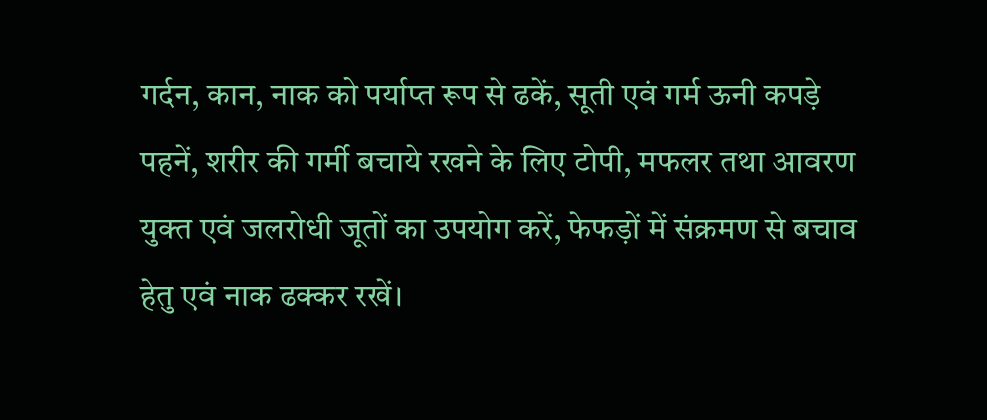गर्दन, कान, नाक को पर्याप्त रूप से ढकें, सूती एवं गर्म ऊनी कपड़े पहनें, शरीर की गर्मी बचाये रखने के लिए टोपी, मफलर तथा आवरण युक्त एवं जलरोधी जूतों का उपयोग करें, फेफड़ों में संक्रमण से बचाव हेतु एवं नाक ढक्कर रखें।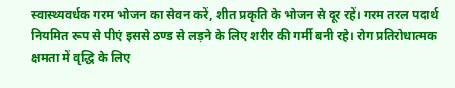स्वास्थ्यवर्धक गरम भोजन का सेवन करें, शीत प्रकृति के भोजन से दूर रहें। गरम तरल पदार्थ नियमित रूप से पीएं इससे ठण्ड से लड़ने के लिए शरीर की गर्मी बनी रहे। रोग प्रतिरोधात्मक क्षमता में वृद्धि के लिए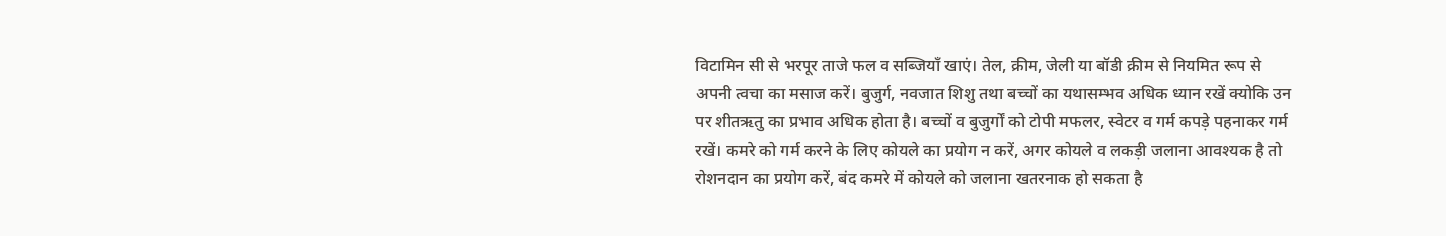विटामिन सी से भरपूर ताजे फल व सब्जियाँ खाएं। तेल, क्रीम, जेली या बॉडी क्रीम से नियमित रूप से अपनी त्वचा का मसाज करें। बुजुर्ग, नवजात शिशु तथा बच्चों का यथासम्भव अधिक ध्यान रखें क्योकि उन पर शीतऋतु का प्रभाव अधिक होता है। बच्चों व बुजुर्गों को टोपी मफलर, स्वेटर व गर्म कपड़े पहनाकर गर्म रखें। कमरे को गर्म करने के लिए कोयले का प्रयोग न करें, अगर कोयले व लकड़ी जलाना आवश्यक है तो रोशनदान का प्रयोग करें, बंद कमरे में कोयले को जलाना खतरनाक हो सकता है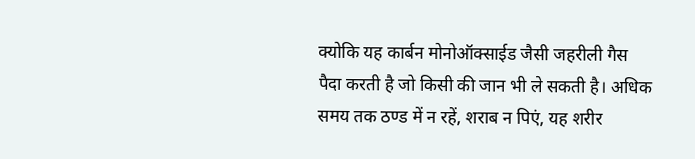क्योकि यह कार्बन मोनोऑक्साईड जैसी जहरीली गैस पैदा करती है जो किसी की जान भी ले सकती है। अधिक समय तक ठण्ड में न रहें, शराब न पिएं, यह शरीर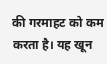की गरमाहट को कम करता है। यह खून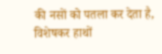की नसों को पतला कर देता है, विशेषकर हाथों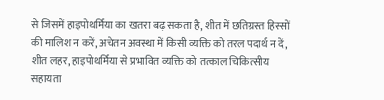से जिसमें हाइपोथर्मिया का खतरा बढ़ सकता है, शीत में छतिग्रस्त हिस्सों की मालिश न करें, अचेतन अवस्था में किसी व्यक्ति को तरल पदार्थ न दें, शीत लहर, हाइपोथर्मिया से प्रभावित व्यक्ति को तत्काल चिकित्सीय सहायता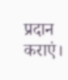प्रदान कराएं।